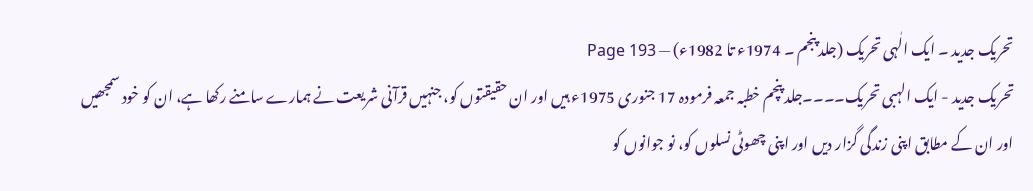تحریک جدید ۔ ایک الٰہی تحریک (جلد پنجم ۔ 1974ء تا 1982ء) — Page 193
تحریک جدید - ایک الہبی تحریک۔۔۔۔جلد پنچم خطبہ جمعہ فرمودہ 17 جنوری 1975ء ہیں اور ان حقیقتوں کو، جنہیں قرآنی شریعت نے ہمارے سامنے رکھا ہے، ان کو خود سمجھیں اور ان کے مطابق اپنی زندگی گزار دیں اور اپنی چھوٹی نسلوں کو، نو جوانوں کو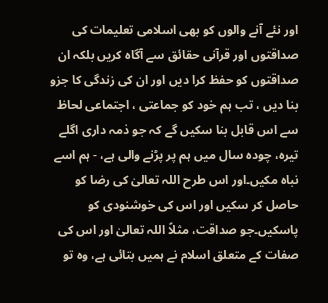اور نئے آنے والوں کو بھی اسلامی تعلیمات کی صداقتوں اور قرآنی حقائق سے آگاہ کریں بلکہ ان صداقتوں کو حفظ کرا دیں اور ان کی زندگی کا جزو بنا دیں ، تب ہم خود کو جماعتی ، اجتماعی لحاظ سے اس قابل بنا سکیں گے کہ جو ذمہ داری اگلے تیرہ، چودہ سال میں ہم پر پڑنے والی ہے، - ہم اسے نباہ مکیں۔اور اس طرح اللہ تعالیٰ کی رضا کو حاصل کر سکیں اور اس کی خوشنودی کو پاسکیں۔جو صداقت، مثلاً اللہ تعالیٰ اور اس کی صفات کے متعلق اسلام نے ہمیں بتائی ہے، وہ تو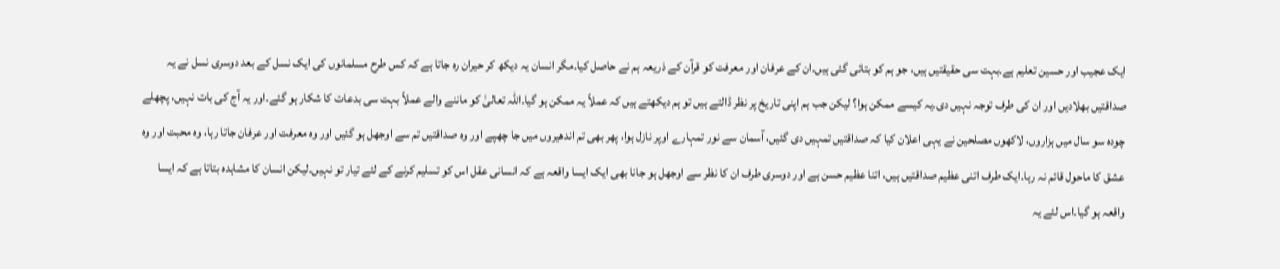ایک عجیب اور حسین تعلیم ہے۔بہت سی حقیقتیں ہیں، جو ہم کو بتائی گئی ہیں۔ان کے عرفان اور معرفت کو قرآن کے ذریعہ ہم نے حاصل کیا۔مگر انسان یہ دیکھ کر حیران رہ جاتا ہے کہ کس طرح مسلمانوں کی ایک نسل کے بعد دوسری نسل نے یہ صداقتیں بھلادیں اور ان کی طرف توجہ نہیں دی۔یہ کیسے ممکن ہوا؟ لیکن جب ہم اپنی تاریخ پر نظر ڈالتے ہیں تو ہم دیکھتے ہیں کہ عملاً یہ ممکن ہو گیا۔اللہ تعالیٰ کو ماننے والے عملاً بہت سی بدعات کا شکار ہو گئے۔اور یہ آج کی بات نہیں، پچھلے چودہ سو سال میں ہزاروں، لاکھوں مصلحین نے یہی اعلان کیا کہ صداقتیں تمہیں دی گئیں، آسمان سے نور تمہارے اوپر نازل ہوا، پھر بھی تم اندھیروں میں جا چھپے اور وہ صداقتیں تم سے اوجھل ہو گئیں اور وہ معرفت اور عرفان جاتا رہا، وہ محبت اور وہ عشق کا ماحول قائم نہ رہا۔ایک طرف اتنی عظیم صداقتیں ہیں، اتنا عظیم حسن ہے اور دوسری طرف ان کا نظر سے اوجھل ہو جانا بھی ایک ایسا واقعہ ہے کہ انسانی عقل اس کو تسلیم کرنے کے لئے تیار تو نہیں۔لیکن انسان کا مشاہدہ بتاتا ہے کہ ایسا واقعہ ہو گیا۔اس لئے یہ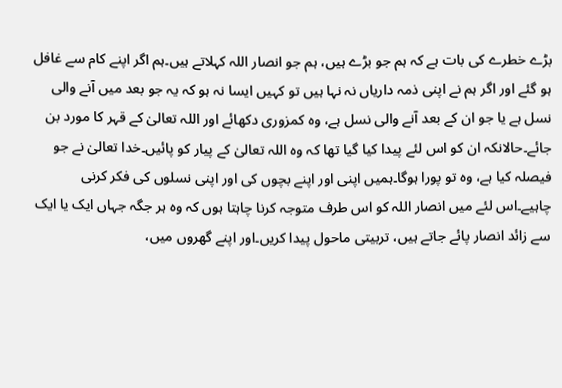بڑے خطرے کی بات ہے کہ ہم جو بڑے ہیں، ہم جو انصار اللہ کہلاتے ہیں۔ہم اگر اپنے کام سے غافل ہو گئے اور اگر ہم نے اپنی ذمہ داریاں نہ نہا ہیں تو کہیں ایسا نہ ہو کہ یہ جو بعد میں آنے والی نسل ہے یا جو ان کے بعد آنے والی نسل ہے، وہ کمزوری دکھائے اور اللہ تعالیٰ کے قہر کا مورد بن جائے۔حالانکہ ان کو اس لئے پیدا کیا گیا تھا کہ وہ اللہ تعالیٰ کے پیار کو پائیں۔خدا تعالیٰ نے جو فیصلہ کیا ہے، وہ تو پورا ہوگا۔ہمیں اپنی اور اپنے بچوں کی اور اپنی نسلوں کی فکر کرنی چاہیے۔اس لئے میں انصار اللہ کو اس طرف متوجہ کرنا چاہتا ہوں کہ وہ ہر جگہ جہاں ایک یا ایک سے زائد انصار پائے جاتے ہیں، تربیتی ماحول پیدا کریں۔اور اپنے گھروں میں،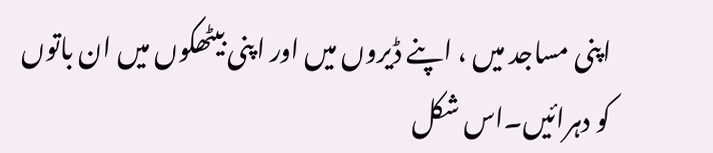اپنی مساجد میں ، اپنے ڈیروں میں اور اپنی بیٹھکوں میں ان باتوں کو دہرائیں۔اس شکل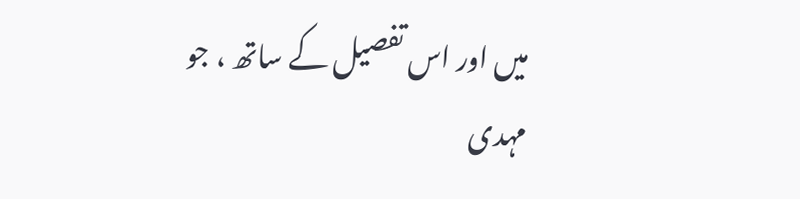میں اور اس تفصیل کے ساتھ ، جو مہدی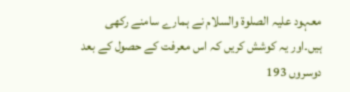معہود علیہ الصلوۃ والسلام نے ہمارے سامنے رکھی ہیں۔اور یہ کوشش کریں کہ اس معرفت کے حصول کے بعد دوسروں 193